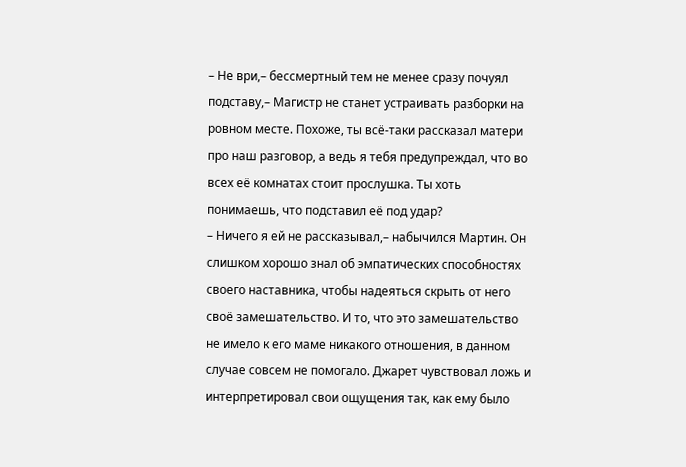– Не ври,– бессмертный тем не менее сразу почуял подставу,– Магистр не станет устраивать разборки на ровном месте. Похоже, ты всё-таки рассказал матери про наш разговор, а ведь я тебя предупреждал, что во всех её комнатах стоит прослушка. Ты хоть понимаешь, что подставил её под удар?
– Ничего я ей не рассказывал,– набычился Мартин. Он слишком хорошо знал об эмпатических способностях своего наставника, чтобы надеяться скрыть от него своё замешательство. И то, что это замешательство не имело к его маме никакого отношения, в данном случае совсем не помогало. Джарет чувствовал ложь и интерпретировал свои ощущения так, как ему было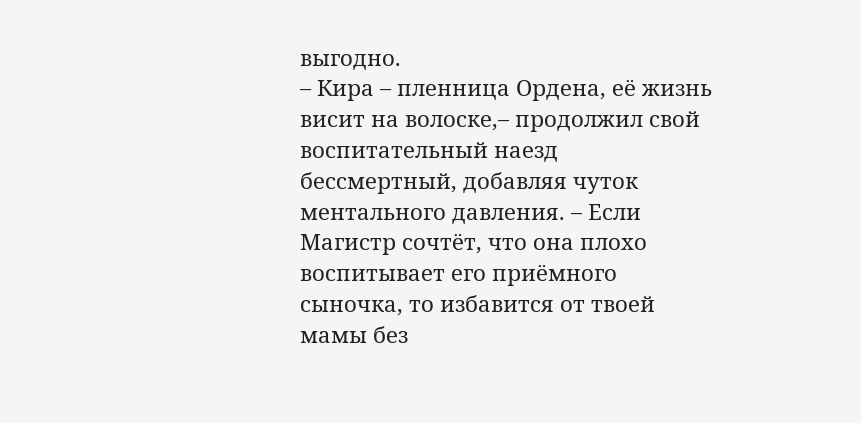выгодно.
– Кира – пленница Ордена, её жизнь висит на волоске,– продолжил свой воспитательный наезд бессмертный, добавляя чуток ментального давления. – Если Магистр сочтёт, что она плохо воспитывает его приёмного сыночка, то избавится от твоей мамы без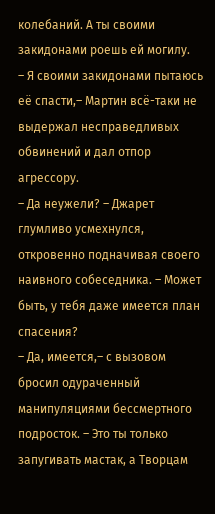колебаний. А ты своими закидонами роешь ей могилу.
– Я своими закидонами пытаюсь её спасти,– Мартин всё-таки не выдержал несправедливых обвинений и дал отпор агрессору.
– Да неужели? – Джарет глумливо усмехнулся, откровенно подначивая своего наивного собеседника. – Может быть, у тебя даже имеется план спасения?
– Да, имеется,– с вызовом бросил одураченный манипуляциями бессмертного подросток. – Это ты только запугивать мастак, а Творцам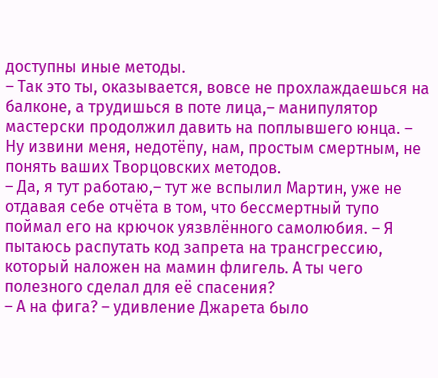доступны иные методы.
– Так это ты, оказывается, вовсе не прохлаждаешься на балконе, а трудишься в поте лица,– манипулятор мастерски продолжил давить на поплывшего юнца. – Ну извини меня, недотёпу, нам, простым смертным, не понять ваших Творцовских методов.
– Да, я тут работаю,– тут же вспылил Мартин, уже не отдавая себе отчёта в том, что бессмертный тупо поймал его на крючок уязвлённого самолюбия. – Я пытаюсь распутать код запрета на трансгрессию, который наложен на мамин флигель. А ты чего полезного сделал для её спасения?
– А на фига? – удивление Джарета было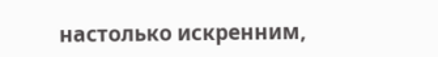настолько искренним,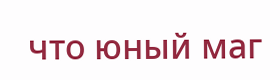что юный маг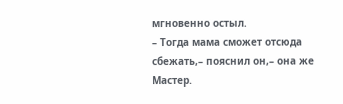мгновенно остыл.
– Тогда мама сможет отсюда сбежать,– пояснил он,– она же Мастер.